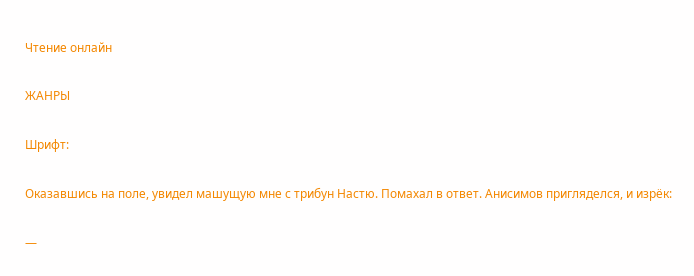Чтение онлайн

ЖАНРЫ

Шрифт:

Оказавшись на поле, увидел машущую мне с трибун Настю. Помахал в ответ. Анисимов пригляделся, и изрёк:

—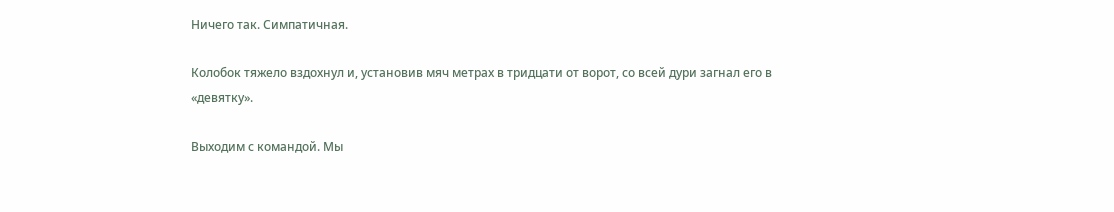Ничего так. Симпатичная.

Колобок тяжело вздохнул и, установив мяч метрах в тридцати от ворот, со всей дури загнал его в «девятку».

Выходим с командой. Мы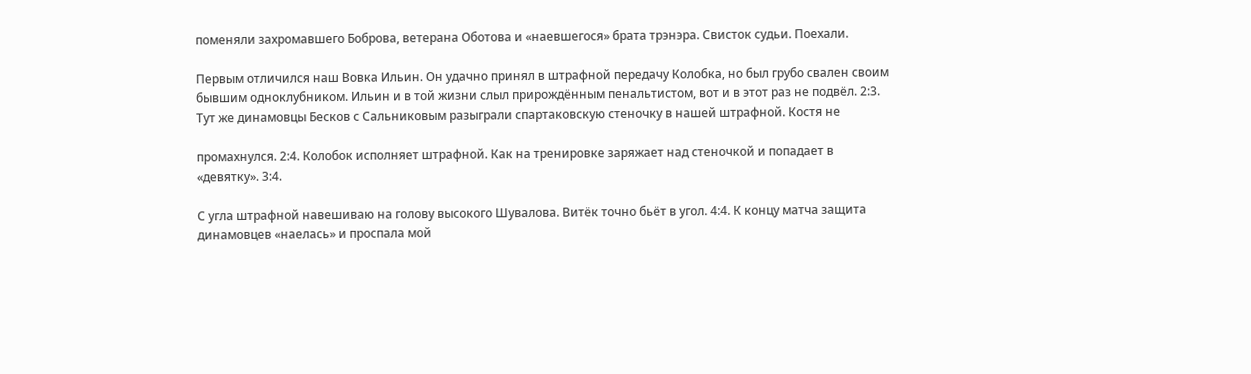поменяли захромавшего Боброва, ветерана Оботова и «наевшегося» брата трэнэра. Свисток судьи. Поехали.

Первым отличился наш Вовка Ильин. Он удачно принял в штрафной передачу Колобка, но был грубо свален своим бывшим одноклубником. Ильин и в той жизни слыл прирождённым пенальтистом, вот и в этот раз не подвёл. 2:3. Тут же динамовцы Бесков с Сальниковым разыграли спартаковскую стеночку в нашей штрафной. Костя не

промахнулся. 2:4. Колобок исполняет штрафной. Как на тренировке заряжает над стеночкой и попадает в «девятку». 3:4.

С угла штрафной навешиваю на голову высокого Шувалова. Витёк точно бьёт в угол. 4:4. К концу матча защита динамовцев «наелась» и проспала мой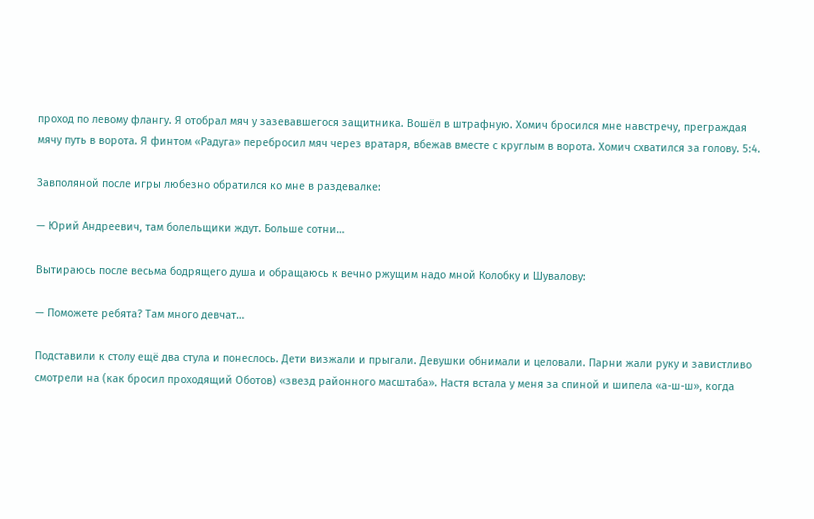проход по левому флангу. Я отобрал мяч у зазевавшегося защитника. Вошёл в штрафную. Хомич бросился мне навстречу, преграждая мячу путь в ворота. Я финтом «Радуга» перебросил мяч через вратаря, вбежав вместе с круглым в ворота. Хомич схватился за голову. 5:4.

Завполяной после игры любезно обратился ко мне в раздевалке:

— Юрий Андреевич, там болельщики ждут. Больше сотни…

Вытираюсь после весьма бодрящего душа и обращаюсь к вечно ржущим надо мной Колобку и Шувалову:

— Поможете ребята? Там много девчат…

Подставили к столу ещё два стула и понеслось. Дети визжали и прыгали. Девушки обнимали и целовали. Парни жали руку и завистливо смотрели на (как бросил проходящий Оботов) «звезд районного масштаба». Настя встала у меня за спиной и шипела «а-ш-ш», когда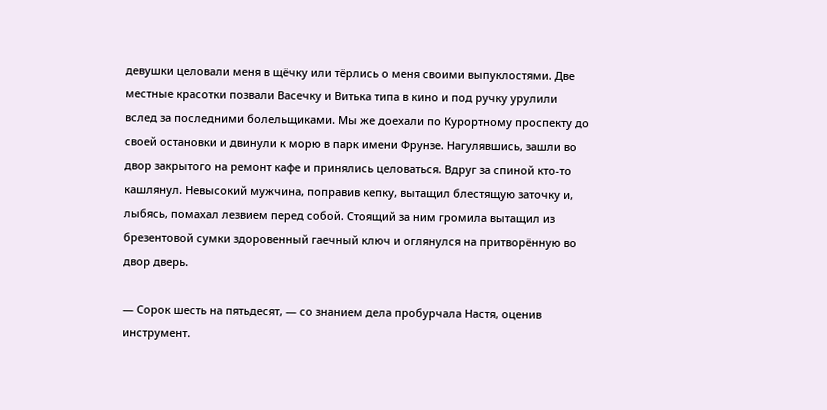девушки целовали меня в щёчку или тёрлись о меня своими выпуклостями. Две местные красотки позвали Васечку и Витька типа в кино и под ручку урулили вслед за последними болельщиками. Мы же доехали по Курортному проспекту до своей остановки и двинули к морю в парк имени Фрунзе. Нагулявшись, зашли во двор закрытого на ремонт кафе и принялись целоваться. Вдруг за спиной кто-то кашлянул. Невысокий мужчина, поправив кепку, вытащил блестящую заточку и, лыбясь, помахал лезвием перед собой. Стоящий за ним громила вытащил из брезентовой сумки здоровенный гаечный ключ и оглянулся на притворённую во двор дверь.

— Сорок шесть на пятьдесят, — со знанием дела пробурчала Настя, оценив инструмент.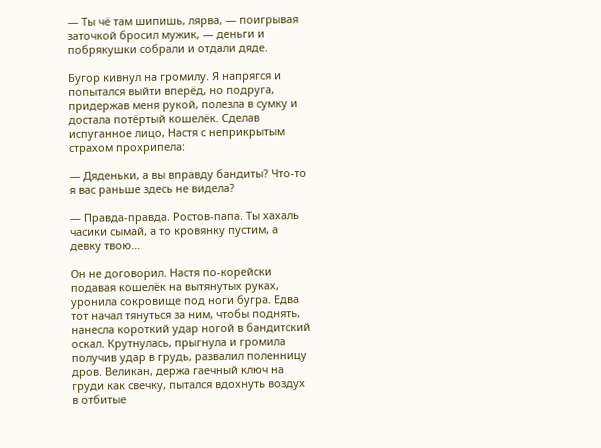— Ты чё там шипишь, лярва, — поигрывая заточкой бросил мужик, — деньги и побрякушки собрали и отдали дяде.

Бугор кивнул на громилу. Я напрягся и попытался выйти вперёд, но подруга, придержав меня рукой, полезла в сумку и достала потёртый кошелёк. Сделав испуганное лицо, Настя с неприкрытым страхом прохрипела:

— Дяденьки, а вы вправду бандиты? Что-то я вас раньше здесь не видела?

— Правда-правда. Ростов-папа. Ты хахаль часики сымай, а то кровянку пустим, а девку твою…

Он не договорил. Настя по-корейски подавая кошелёк на вытянутых руках, уронила сокровище под ноги бугра. Едва тот начал тянуться за ним, чтобы поднять, нанесла короткий удар ногой в бандитский оскал. Крутнулась, прыгнула и громила получив удар в грудь, развалил поленницу дров. Великан, держа гаечный ключ на груди как свечку, пытался вдохнуть воздух в отбитые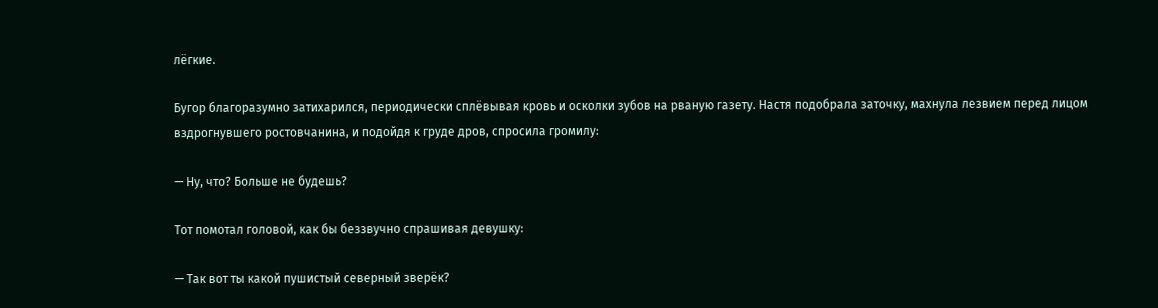лёгкие.

Бугор благоразумно затихарился, периодически сплёвывая кровь и осколки зубов на рваную газету. Настя подобрала заточку, махнула лезвием перед лицом вздрогнувшего ростовчанина, и подойдя к груде дров, спросила громилу:

— Ну, что? Больше не будешь?

Тот помотал головой, как бы беззвучно спрашивая девушку:

— Так вот ты какой пушистый северный зверёк?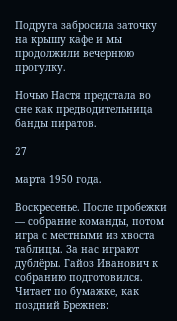Подруга забросила заточку на крышу кафе и мы продолжили вечернюю прогулку.

Ночью Настя предстала во сне как предводительница банды пиратов.

27

марта 1950 года.

Воскресенье. После пробежки — собрание команды, потом игра с местными из хвоста таблицы. За нас играют дублёры. Гайоз Иванович к собранию подготовился. Читает по бумажке, как поздний Брежнев: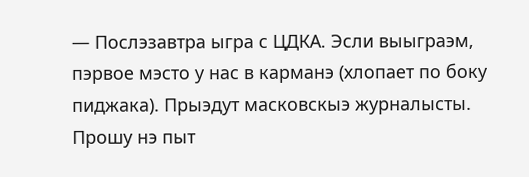— Послэзавтра ыгра с ЦДКА. Эсли выыграэм, пэрвое мэсто у нас в карманэ (хлопает по боку пиджака). Прыэдут масковскыэ журналысты. Прошу нэ пыт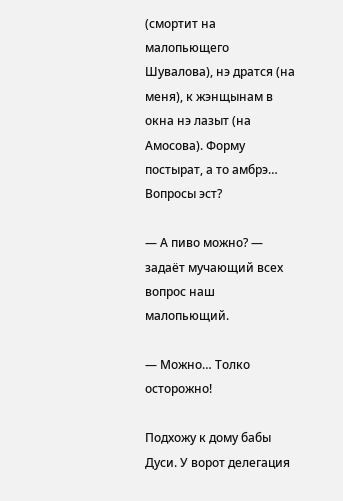(смортит на малопьющего Шувалова), нэ дратся (на меня), к жэнщынам в окна нэ лазыт (на Амосова). Форму постырат, а то амбрэ… Вопросы эст?

— А пиво можно? — задаёт мучающий всех вопрос наш малопьющий.

— Можно… Толко осторожно!

Подхожу к дому бабы Дуси. У ворот делегация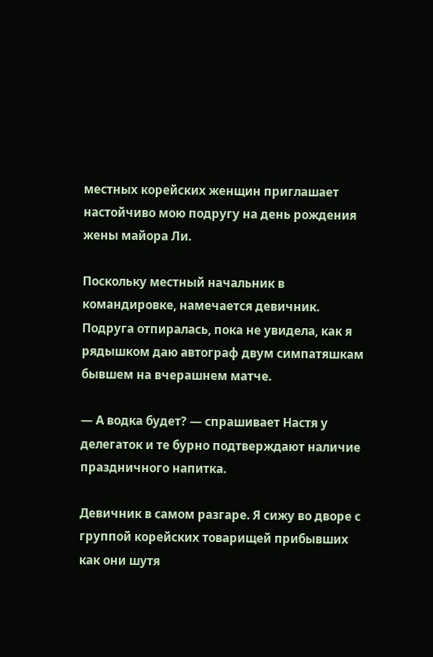местных корейских женщин приглашает настойчиво мою подругу на день рождения жены майора Ли.

Поскольку местный начальник в командировке, намечается девичник. Подруга отпиралась, пока не увидела, как я рядышком даю автограф двум симпатяшкам бывшем на вчерашнем матче.

— А водка будет? — спрашивает Настя у делегаток и те бурно подтверждают наличие праздничного напитка.

Девичник в самом разгаре. Я сижу во дворе с группой корейских товарищей прибывших как они шутя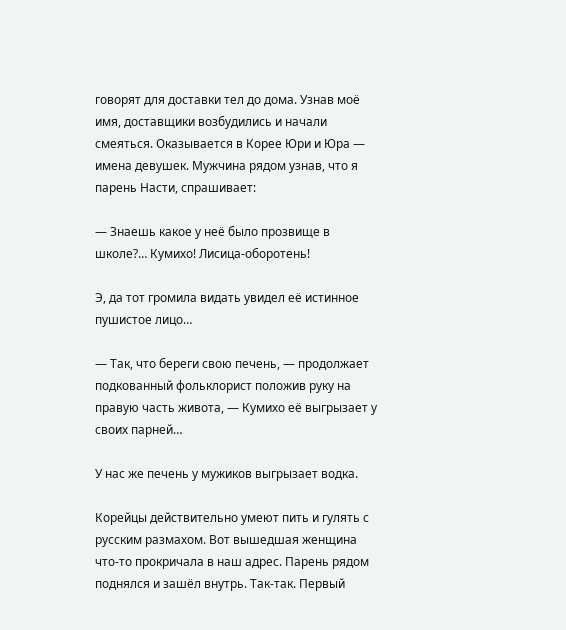говорят для доставки тел до дома. Узнав моё имя, доставщики возбудились и начали смеяться. Оказывается в Корее Юри и Юра — имена девушек. Мужчина рядом узнав, что я парень Насти, спрашивает:

— Знаешь какое у неё было прозвище в школе?… Кумихо! Лисица-оборотень!

Э, да тот громила видать увидел её истинное пушистое лицо…

— Так, что береги свою печень, — продолжает подкованный фольклорист положив руку на правую часть живота, — Кумихо её выгрызает у своих парней…

У нас же печень у мужиков выгрызает водка.

Корейцы действительно умеют пить и гулять с русским размахом. Вот вышедшая женщина что-то прокричала в наш адрес. Парень рядом поднялся и зашёл внутрь. Так-так. Первый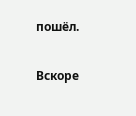пошёл.

Вскоре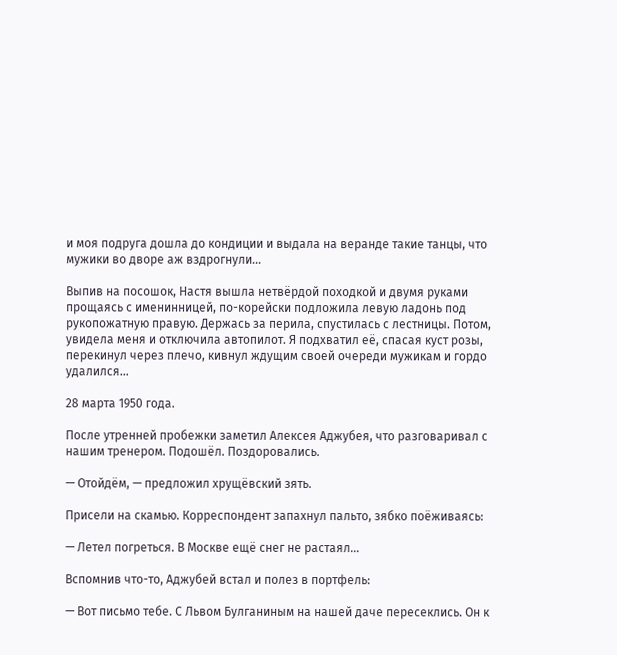и моя подруга дошла до кондиции и выдала на веранде такие танцы, что мужики во дворе аж вздрогнули…

Выпив на посошок, Настя вышла нетвёрдой походкой и двумя руками прощаясь с именинницей, по-корейски подложила левую ладонь под рукопожатную правую. Держась за перила, спустилась с лестницы. Потом, увидела меня и отключила автопилот. Я подхватил её, спасая куст розы, перекинул через плечо, кивнул ждущим своей очереди мужикам и гордо удалился…

28 марта 1950 года.

После утренней пробежки заметил Алексея Аджубея, что разговаривал с нашим тренером. Подошёл. Поздоровались.

— Отойдём, — предложил хрущёвский зять.

Присели на скамью. Корреспондент запахнул пальто, зябко поёживаясь:

— Летел погреться. В Москве ещё снег не растаял…

Вспомнив что-то, Аджубей встал и полез в портфель:

— Вот письмо тебе. С Львом Булганиным на нашей даче пересеклись. Он к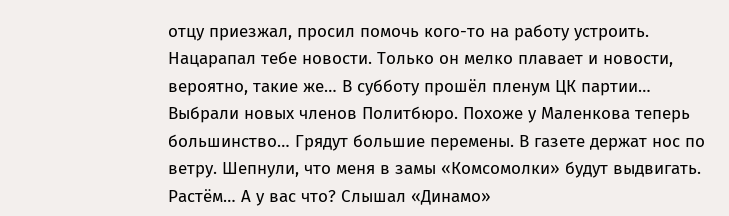отцу приезжал, просил помочь кого-то на работу устроить. Нацарапал тебе новости. Только он мелко плавает и новости, вероятно, такие же… В субботу прошёл пленум ЦК партии… Выбрали новых членов Политбюро. Похоже у Маленкова теперь большинство… Грядут большие перемены. В газете держат нос по ветру. Шепнули, что меня в замы «Комсомолки» будут выдвигать. Растём… А у вас что? Слышал «Динамо»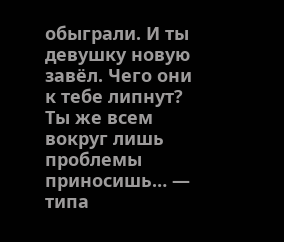обыграли. И ты девушку новую завёл. Чего они к тебе липнут? Ты же всем вокруг лишь проблемы приносишь… — типа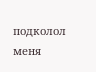подколол меня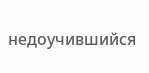недоучившийся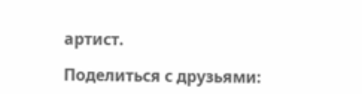артист.

Поделиться с друзьями: